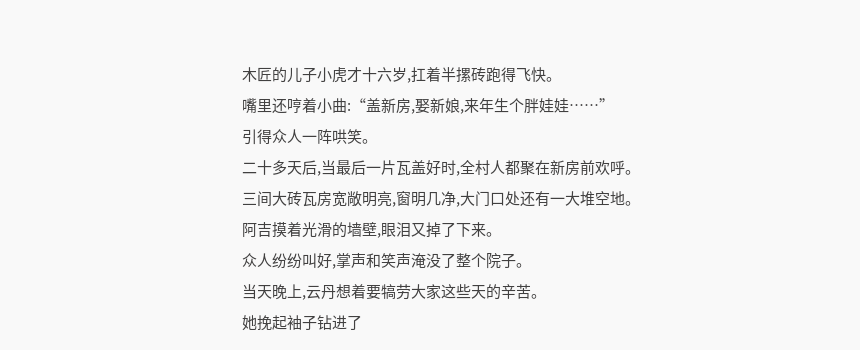木匠的儿子小虎才十六岁,扛着半摞砖跑得飞快。
嘴里还哼着小曲:“盖新房,娶新娘,来年生个胖娃娃……”
引得众人一阵哄笑。
二十多天后,当最后一片瓦盖好时,全村人都聚在新房前欢呼。
三间大砖瓦房宽敞明亮,窗明几净,大门口处还有一大堆空地。
阿吉摸着光滑的墙壁,眼泪又掉了下来。
众人纷纷叫好,掌声和笑声淹没了整个院子。
当天晚上,云丹想着要犒劳大家这些天的辛苦。
她挽起袖子钻进了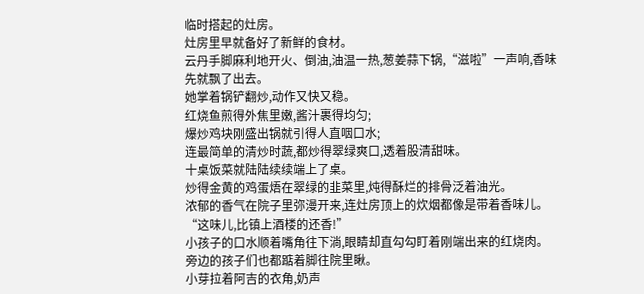临时搭起的灶房。
灶房里早就备好了新鲜的食材。
云丹手脚麻利地开火、倒油,油温一热,葱姜蒜下锅,“滋啦”一声响,香味先就飘了出去。
她掌着锅铲翻炒,动作又快又稳。
红烧鱼煎得外焦里嫩,酱汁裹得均匀;
爆炒鸡块刚盛出锅就引得人直咽口水;
连最简单的清炒时蔬,都炒得翠绿爽口,透着股清甜味。
十桌饭菜就陆陆续续端上了桌。
炒得金黄的鸡蛋焐在翠绿的韭菜里,炖得酥烂的排骨泛着油光。
浓郁的香气在院子里弥漫开来,连灶房顶上的炊烟都像是带着香味儿。
“这味儿,比镇上酒楼的还香!”
小孩子的口水顺着嘴角往下淌,眼睛却直勾勾盯着刚端出来的红烧肉。
旁边的孩子们也都踮着脚往院里瞅。
小芽拉着阿吉的衣角,奶声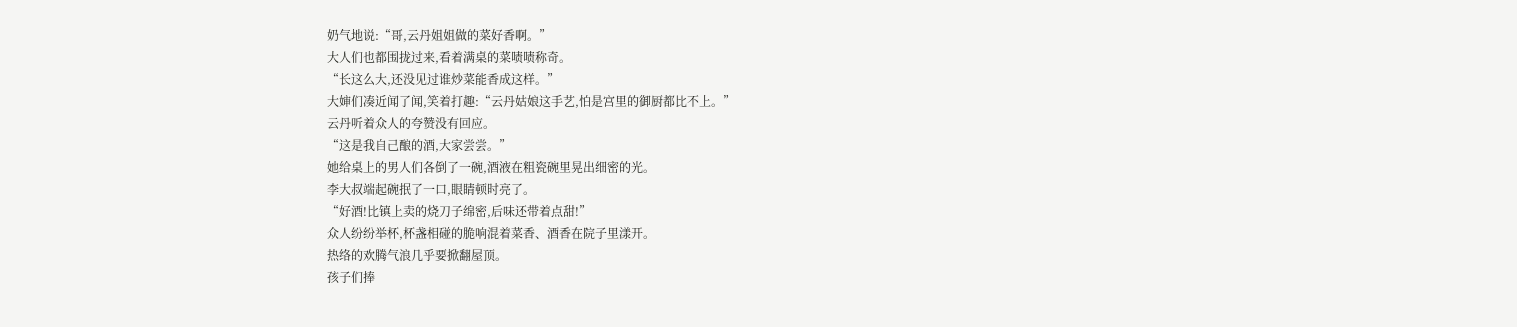奶气地说:“哥,云丹姐姐做的菜好香啊。”
大人们也都围拢过来,看着满桌的菜啧啧称奇。
“长这么大,还没见过谁炒菜能香成这样。”
大婶们凑近闻了闻,笑着打趣:“云丹姑娘这手艺,怕是宫里的御厨都比不上。”
云丹听着众人的夸赞没有回应。
“这是我自己酿的酒,大家尝尝。”
她给桌上的男人们各倒了一碗,酒液在粗瓷碗里晃出细密的光。
李大叔端起碗抿了一口,眼睛顿时亮了。
“好酒!比镇上卖的烧刀子绵密,后味还带着点甜!”
众人纷纷举杯,杯盏相碰的脆响混着菜香、酒香在院子里漾开。
热络的欢腾气浪几乎要掀翻屋顶。
孩子们捧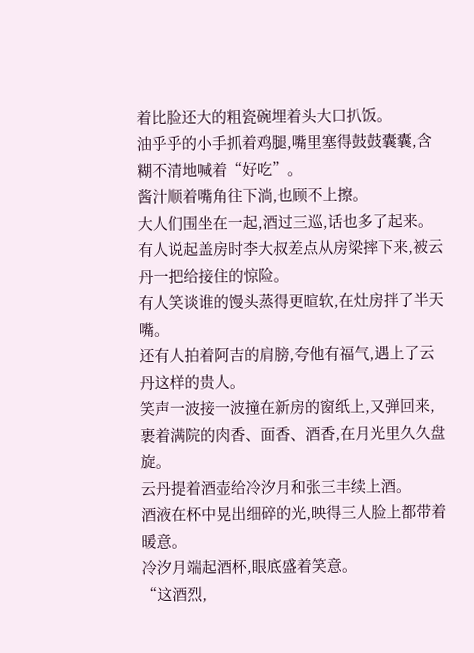着比脸还大的粗瓷碗埋着头大口扒饭。
油乎乎的小手抓着鸡腿,嘴里塞得鼓鼓囊囊,含糊不清地喊着“好吃”。
酱汁顺着嘴角往下淌,也顾不上擦。
大人们围坐在一起,酒过三巡,话也多了起来。
有人说起盖房时李大叔差点从房梁摔下来,被云丹一把给接住的惊险。
有人笑谈谁的馒头蒸得更暄软,在灶房拌了半天嘴。
还有人拍着阿吉的肩膀,夸他有福气,遇上了云丹这样的贵人。
笑声一波接一波撞在新房的窗纸上,又弹回来,裹着满院的肉香、面香、酒香,在月光里久久盘旋。
云丹提着酒壶给冷汐月和张三丰续上酒。
酒液在杯中晃出细碎的光,映得三人脸上都带着暖意。
冷汐月端起酒杯,眼底盛着笑意。
“这酒烈,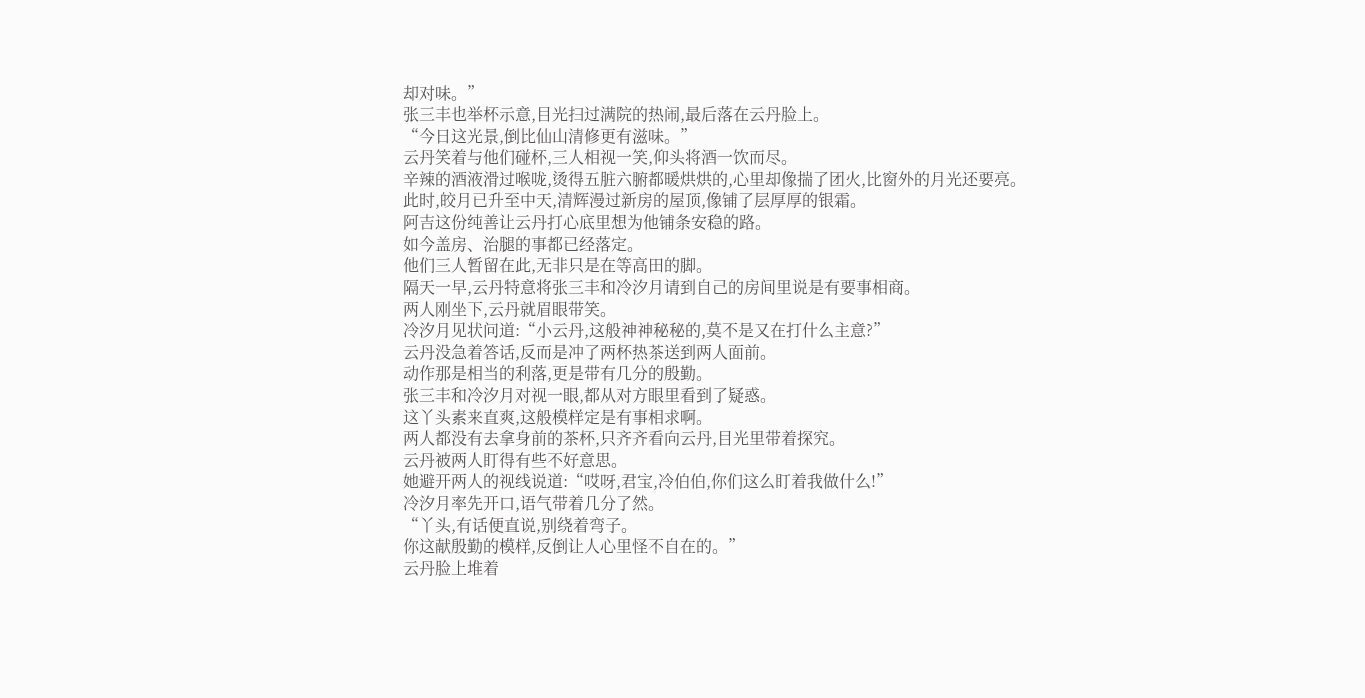却对味。”
张三丰也举杯示意,目光扫过满院的热闹,最后落在云丹脸上。
“今日这光景,倒比仙山清修更有滋味。”
云丹笑着与他们碰杯,三人相视一笑,仰头将酒一饮而尽。
辛辣的酒液滑过喉咙,烫得五脏六腑都暖烘烘的,心里却像揣了团火,比窗外的月光还要亮。
此时,皎月已升至中天,清辉漫过新房的屋顶,像铺了层厚厚的银霜。
阿吉这份纯善让云丹打心底里想为他铺条安稳的路。
如今盖房、治腿的事都已经落定。
他们三人暂留在此,无非只是在等高田的脚。
隔天一早,云丹特意将张三丰和冷汐月请到自己的房间里说是有要事相商。
两人刚坐下,云丹就眉眼带笑。
冷汐月见状问道:“小云丹,这般神神秘秘的,莫不是又在打什么主意?”
云丹没急着答话,反而是冲了两杯热茶送到两人面前。
动作那是相当的利落,更是带有几分的殷勤。
张三丰和冷汐月对视一眼,都从对方眼里看到了疑惑。
这丫头素来直爽,这般模样定是有事相求啊。
两人都没有去拿身前的茶杯,只齐齐看向云丹,目光里带着探究。
云丹被两人盯得有些不好意思。
她避开两人的视线说道:“哎呀,君宝,冷伯伯,你们这么盯着我做什么!”
冷汐月率先开口,语气带着几分了然。
“丫头,有话便直说,别绕着弯子。
你这献殷勤的模样,反倒让人心里怪不自在的。”
云丹脸上堆着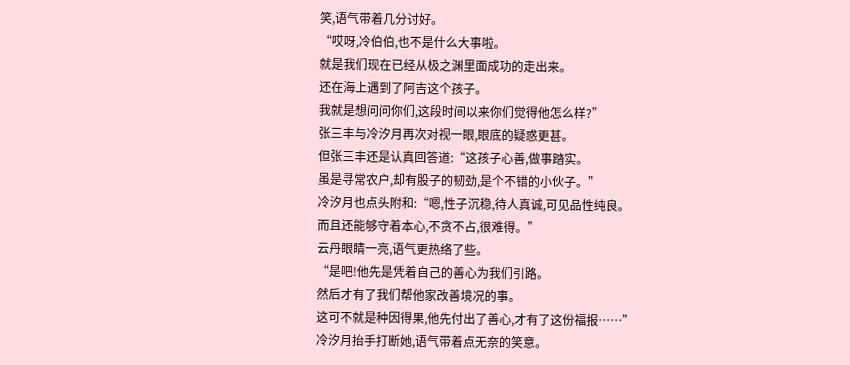笑,语气带着几分讨好。
“哎呀,冷伯伯,也不是什么大事啦。
就是我们现在已经从极之渊里面成功的走出来。
还在海上遇到了阿吉这个孩子。
我就是想问问你们,这段时间以来你们觉得他怎么样?”
张三丰与冷汐月再次对视一眼,眼底的疑惑更甚。
但张三丰还是认真回答道:“这孩子心善,做事踏实。
虽是寻常农户,却有股子的韧劲,是个不错的小伙子。”
冷汐月也点头附和:“嗯,性子沉稳,待人真诚,可见品性纯良。
而且还能够守着本心,不贪不占,很难得。”
云丹眼睛一亮,语气更热络了些。
“是吧!他先是凭着自己的善心为我们引路。
然后才有了我们帮他家改善境况的事。
这可不就是种因得果,他先付出了善心,才有了这份福报……”
冷汐月抬手打断她,语气带着点无奈的笑意。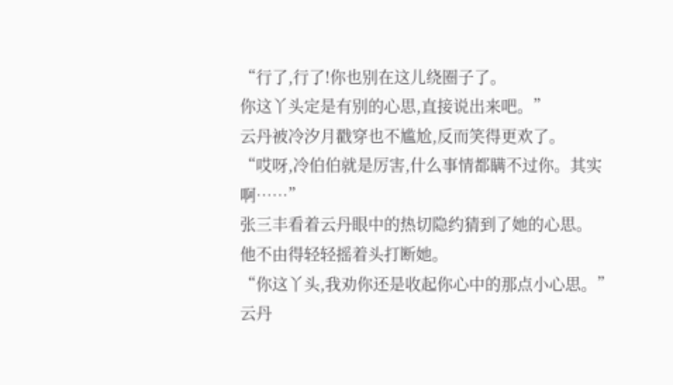“行了,行了!你也别在这儿绕圈子了。
你这丫头定是有别的心思,直接说出来吧。”
云丹被冷汐月戳穿也不尴尬,反而笑得更欢了。
“哎呀,冷伯伯就是厉害,什么事情都瞒不过你。其实啊……”
张三丰看着云丹眼中的热切隐约猜到了她的心思。
他不由得轻轻摇着头打断她。
“你这丫头,我劝你还是收起你心中的那点小心思。”
云丹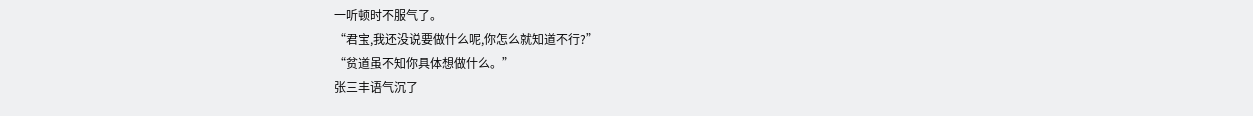一听顿时不服气了。
“君宝,我还没说要做什么呢,你怎么就知道不行?”
“贫道虽不知你具体想做什么。”
张三丰语气沉了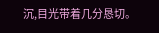沉,目光带着几分恳切。